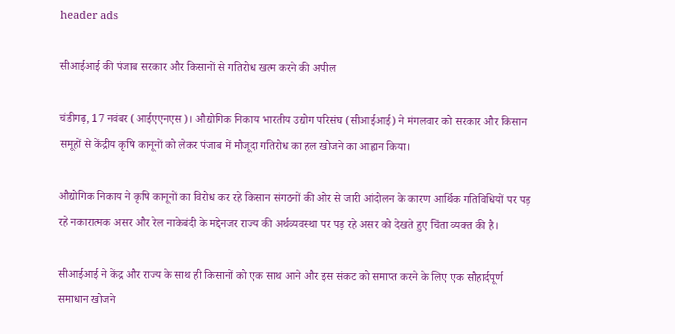header ads

सीआईआई की पंजाब सरकार और किसानों से गतिरोध खत्म करने की अपील

चंडीगढ़, 17 नवंबर (आईएएनएस)। औद्योगिक निकाय भारतीय उद्योग परिसंघ (सीआईआई) ने मंगलवार को सरकार और किसान समूहों से केंद्रीय कृषि कानूनों को लेकर पंजाब में मौजूदा गतिरोध का हल खोजने का आह्वान किया।

औद्योगिक निकाय ने कृषि कानूनों का विरोध कर रहे किसान संगठनों की ओर से जारी आंदोलन के कारण आर्थिक गतिविधियों पर पड़ रहे नकारात्मक असर और रेल नाकेबंदी के मद्देनजर राज्य की अर्थव्यवस्था पर पड़ रहे असर को देखते हुए चिंता व्यक्त की है।

सीआईआई ने केंद्र और राज्य के साथ ही किसानों को एक साथ आने और इस संकट को समाप्त करने के लिए एक सौहार्दपूर्ण समाधान खोजने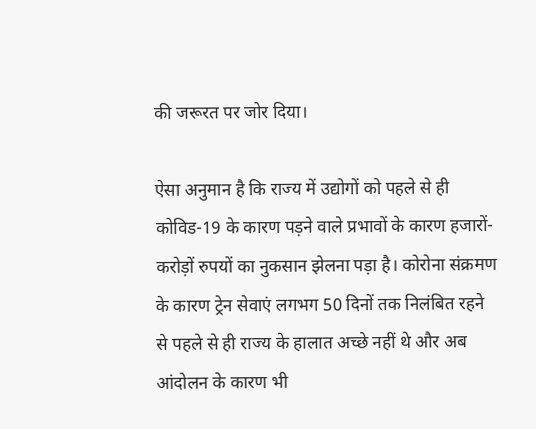की जरूरत पर जोर दिया।

ऐसा अनुमान है कि राज्य में उद्योगों को पहले से ही कोविड-19 के कारण पड़ने वाले प्रभावों के कारण हजारों-करोड़ों रुपयों का नुकसान झेलना पड़ा है। कोरोना संक्रमण के कारण ट्रेन सेवाएं लगभग 50 दिनों तक निलंबित रहने से पहले से ही राज्य के हालात अच्छे नहीं थे और अब आंदोलन के कारण भी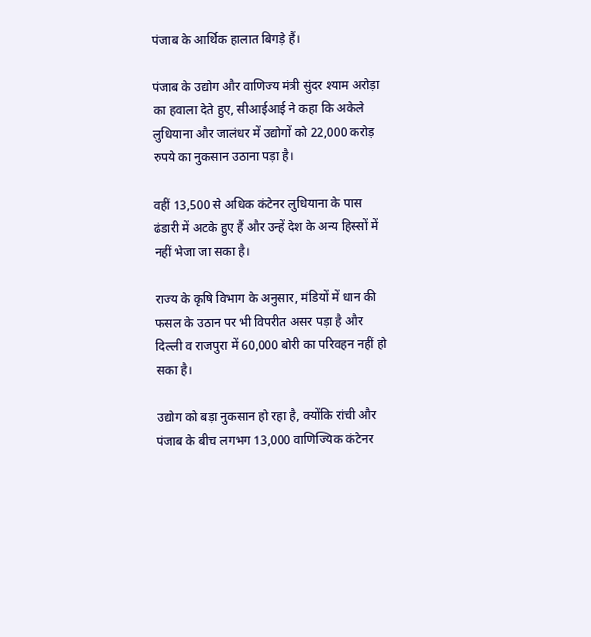पंजाब के आर्थिक हालात बिगड़े हैं।

पंजाब के उद्योग और वाणिज्य मंत्री सुंदर श्याम अरोड़ा का हवाला देते हुए, सीआईआई ने कहा कि अकेले लुधियाना और जालंधर में उद्योगों को 22,000 करोड़ रुपये का नुकसान उठाना पड़ा है।

वहीं 13,500 से अधिक कंटेनर लुधियाना के पास ढंडारी में अटके हुए हैं और उन्हें देश के अन्य हिस्सों में नहीं भेजा जा सका है।

राज्य के कृषि विभाग के अनुसार, मंडियों में धान की फसल के उठान पर भी विपरीत असर पड़ा है और दिल्ली व राजपुरा में 60,000 बोरी का परिवहन नहीं हो सका है।

उद्योग को बड़ा नुकसान हो रहा है, क्योंकि रांची और पंजाब के बीच लगभग 13,000 वाणिज्यिक कंटेनर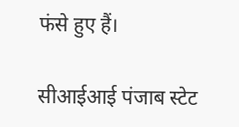फंसे हुए हैं।

सीआईआई पंजाब स्टेट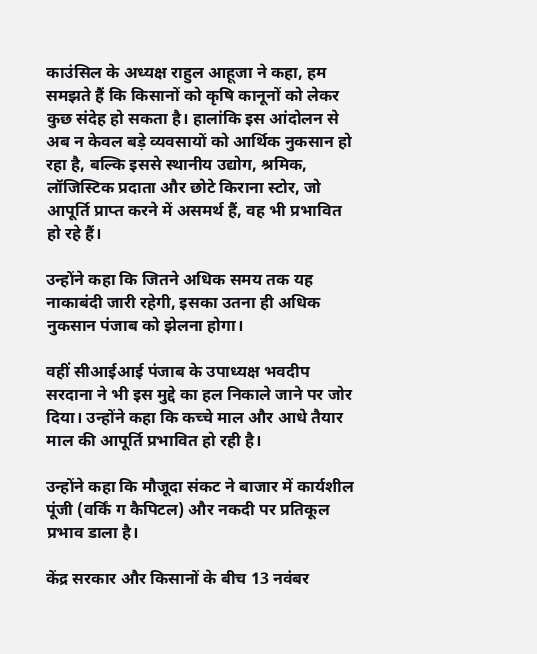काउंसिल के अध्यक्ष राहुल आहूजा ने कहा, हम समझते हैं कि किसानों को कृषि कानूनों को लेकर कुछ संदेह हो सकता है। हालांकि इस आंदोलन से अब न केवल बड़े व्यवसायों को आर्थिक नुकसान हो रहा है, बल्कि इससे स्थानीय उद्योग, श्रमिक, लॉजिस्टिक प्रदाता और छोटे किराना स्टोर, जो आपूर्ति प्राप्त करने में असमर्थ हैं, वह भी प्रभावित हो रहे हैं।

उन्होंने कहा कि जितने अधिक समय तक यह नाकाबंदी जारी रहेगी, इसका उतना ही अधिक नुकसान पंजाब को झेलना होगा।

वहीं सीआईआई पंजाब के उपाध्यक्ष भवदीप सरदाना ने भी इस मुद्दे का हल निकाले जाने पर जोर दिया। उन्होंने कहा कि कच्चे माल और आधे तैयार माल की आपूर्ति प्रभावित हो रही है।

उन्होंने कहा कि मौजूदा संकट ने बाजार में कार्यशील पूंजी (वर्किं ग कैपिटल) और नकदी पर प्रतिकूल प्रभाव डाला है।

केंद्र सरकार और किसानों के बीच 13 नवंबर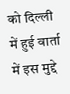को दिल्ली में हुई वार्ता में इस मुद्दे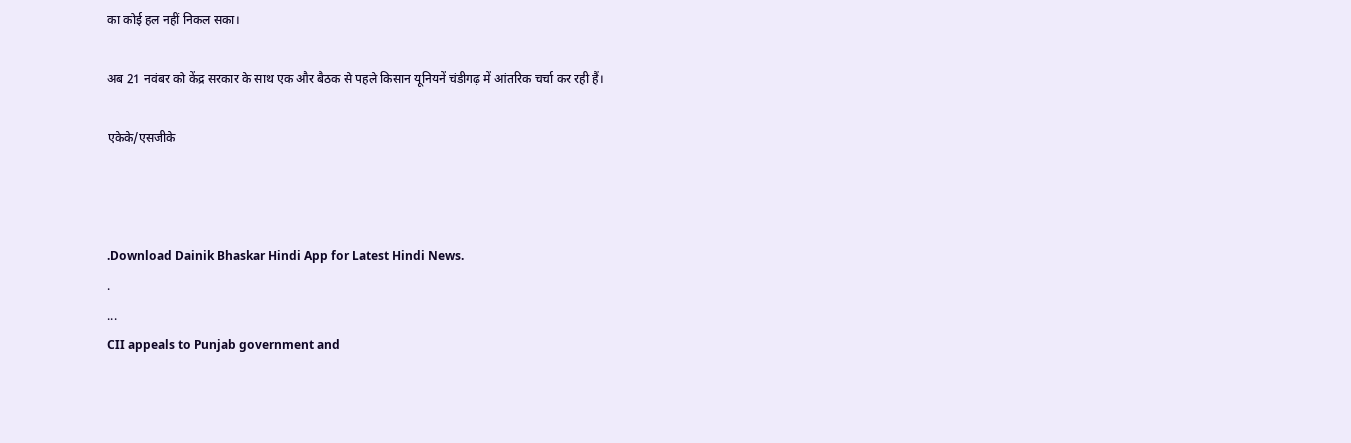का कोई हल नहीं निकल सका।

अब 21 नवंबर को केंद्र सरकार के साथ एक और बैठक से पहले किसान यूनियनें चंडीगढ़ में आंतरिक चर्चा कर रही हैं।

एकेके/एसजीके



.Download Dainik Bhaskar Hindi App for Latest Hindi News.
.
...
CII appeals to Punjab government and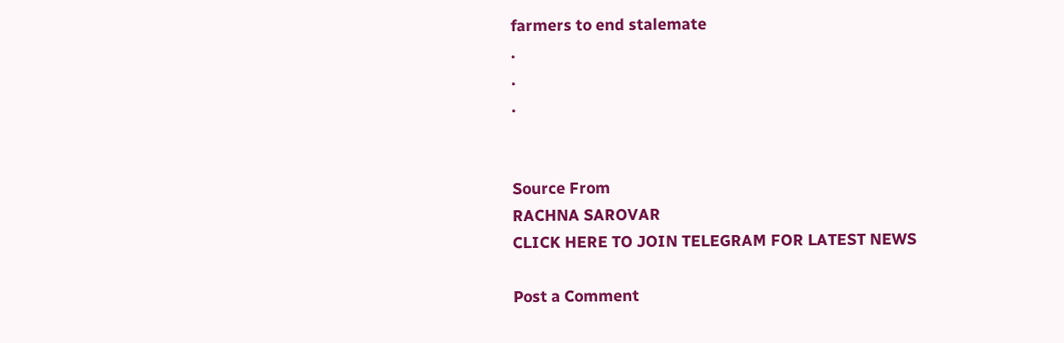farmers to end stalemate
.
.
.


Source From
RACHNA SAROVAR
CLICK HERE TO JOIN TELEGRAM FOR LATEST NEWS

Post a Comment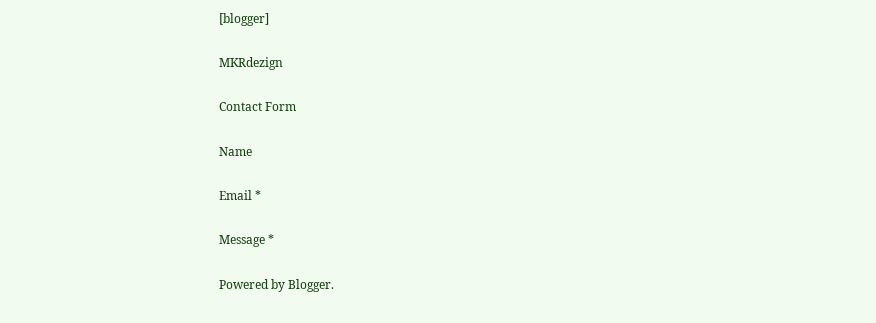[blogger]

MKRdezign

Contact Form

Name

Email *

Message *

Powered by Blogger.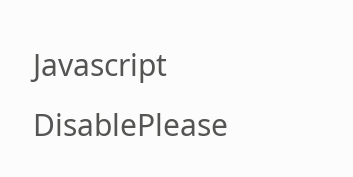Javascript DisablePlease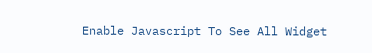Enable Javascript To See All Widget